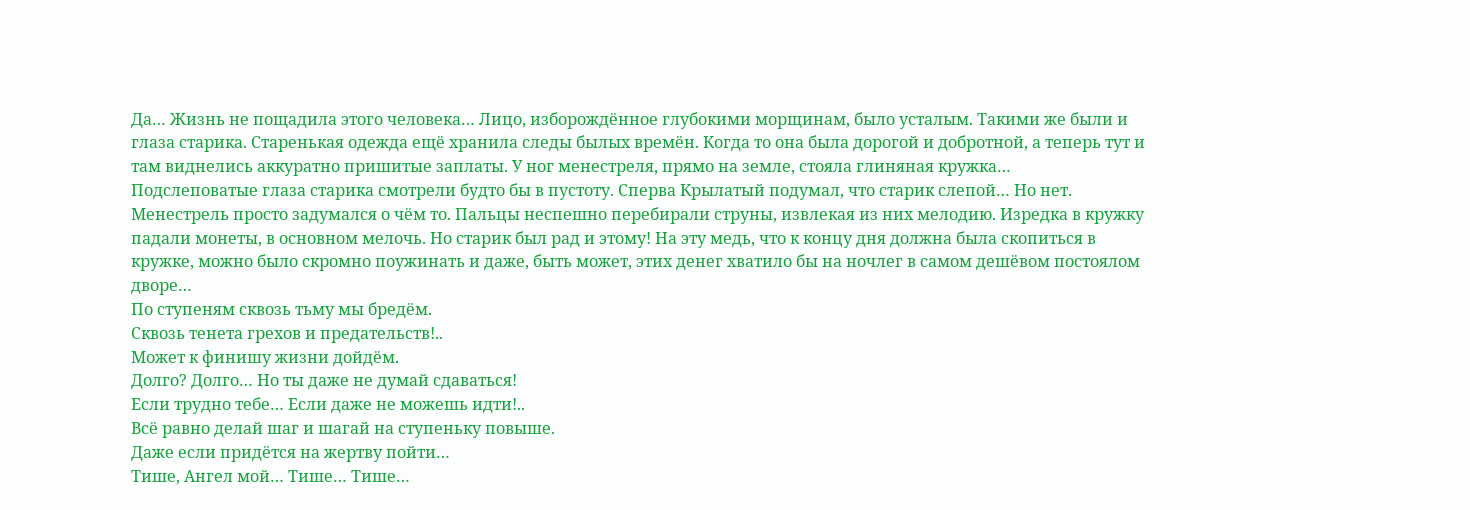Да… Жизнь не пощадила этого человека… Лицо, изборождённое глубокими морщинам, было усталым. Такими же были и глаза старика. Старенькая одежда ещё хранила следы былых времён. Когда то она была дорогой и добротной, а теперь тут и там виднелись аккуратно пришитые заплаты. У ног менестреля, прямо на земле, стояла глиняная кружка…
Подслеповатые глаза старика смотрели будто бы в пустоту. Сперва Крылатый подумал, что старик слепой… Но нет. Менестрель просто задумался о чём то. Пальцы неспешно перебирали струны, извлекая из них мелодию. Изредка в кружку падали монеты, в основном мелочь. Но старик был рад и этому! На эту медь, что к концу дня должна была скопиться в кружке, можно было скромно поужинать и даже, быть может, этих денег хватило бы на ночлег в самом дешёвом постоялом дворе…
По ступеням сквозь тьму мы бредём.
Сквозь тенета грехов и предательств!..
Может к финишу жизни дойдём.
Долго? Долго… Но ты даже не думай сдаваться!
Если трудно тебе… Если даже не можешь идти!..
Всё равно делай шаг и шагай на ступеньку повыше.
Даже если придётся на жертву пойти…
Тише, Ангел мой… Тише… Тише…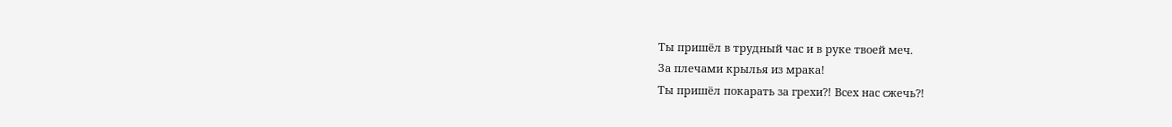Ты пришёл в трудный час и в руке твоей меч.
За плечами крылья из мрака!
Ты пришёл покарать за грехи?! Всех нас сжечь?!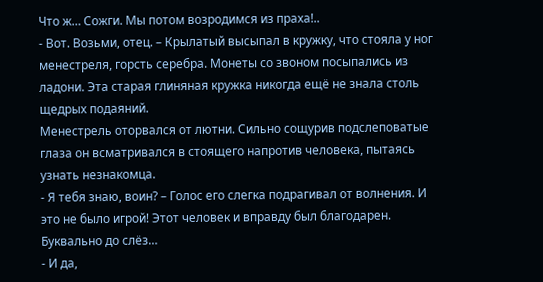Что ж… Сожги. Мы потом возродимся из праха!..
- Вот. Возьми, отец. – Крылатый высыпал в кружку, что стояла у ног менестреля, горсть серебра. Монеты со звоном посыпались из ладони. Эта старая глиняная кружка никогда ещё не знала столь щедрых подаяний.
Менестрель оторвался от лютни. Сильно сощурив подслеповатые глаза он всматривался в стоящего напротив человека, пытаясь узнать незнакомца.
- Я тебя знаю, воин? – Голос его слегка подрагивал от волнения. И это не было игрой! Этот человек и вправду был благодарен. Буквально до слёз…
- И да,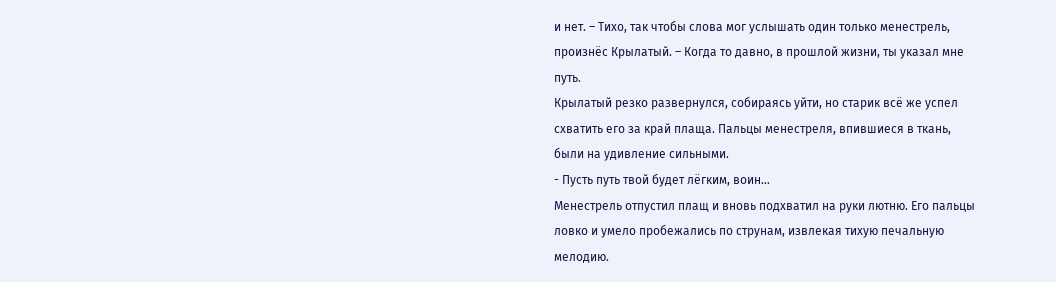и нет. – Тихо, так чтобы слова мог услышать один только менестрель, произнёс Крылатый. – Когда то давно, в прошлой жизни, ты указал мне путь.
Крылатый резко развернулся, собираясь уйти, но старик всё же успел схватить его за край плаща. Пальцы менестреля, впившиеся в ткань, были на удивление сильными.
- Пусть путь твой будет лёгким, воин…
Менестрель отпустил плащ и вновь подхватил на руки лютню. Его пальцы ловко и умело пробежались по струнам, извлекая тихую печальную мелодию.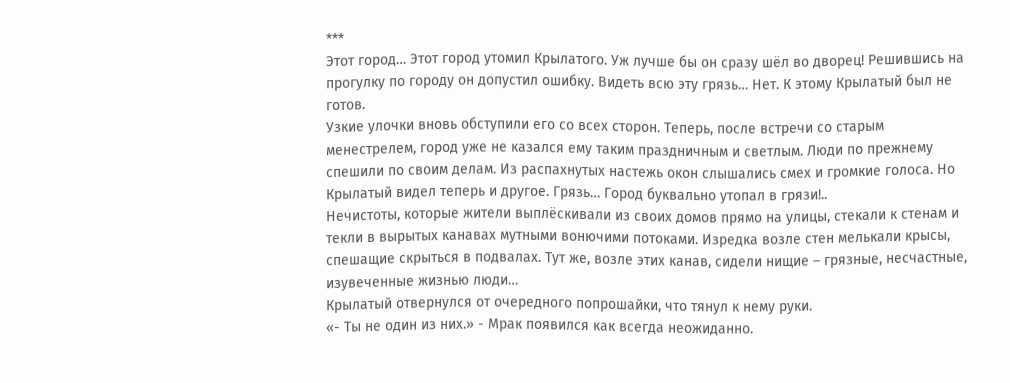***
Этот город… Этот город утомил Крылатого. Уж лучше бы он сразу шёл во дворец! Решившись на прогулку по городу он допустил ошибку. Видеть всю эту грязь… Нет. К этому Крылатый был не готов.
Узкие улочки вновь обступили его со всех сторон. Теперь, после встречи со старым менестрелем, город уже не казался ему таким праздничным и светлым. Люди по прежнему спешили по своим делам. Из распахнутых настежь окон слышались смех и громкие голоса. Но Крылатый видел теперь и другое. Грязь… Город буквально утопал в грязи!..
Нечистоты, которые жители выплёскивали из своих домов прямо на улицы, стекали к стенам и текли в вырытых канавах мутными вонючими потоками. Изредка возле стен мелькали крысы, спешащие скрыться в подвалах. Тут же, возле этих канав, сидели нищие – грязные, несчастные, изувеченные жизнью люди…
Крылатый отвернулся от очередного попрошайки, что тянул к нему руки.
«- Ты не один из них.» - Мрак появился как всегда неожиданно.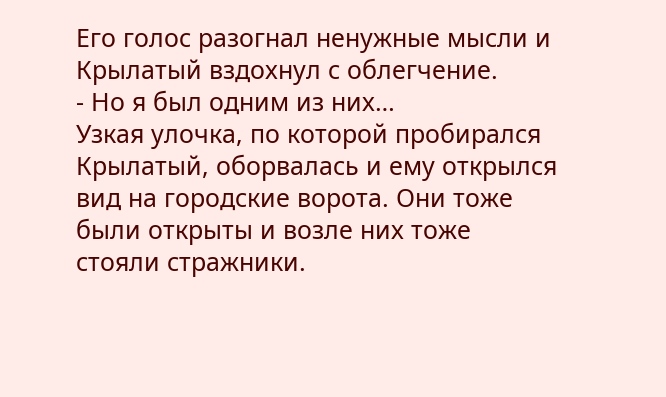Его голос разогнал ненужные мысли и Крылатый вздохнул с облегчение.
- Но я был одним из них…
Узкая улочка, по которой пробирался Крылатый, оборвалась и ему открылся вид на городские ворота. Они тоже были открыты и возле них тоже стояли стражники.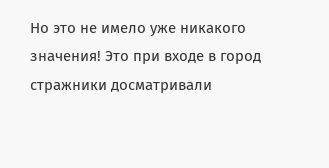Но это не имело уже никакого значения! Это при входе в город стражники досматривали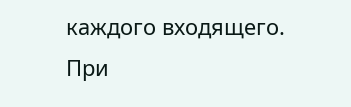каждого входящего. При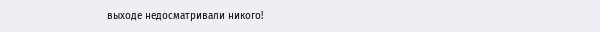выходе недосматривали никого!